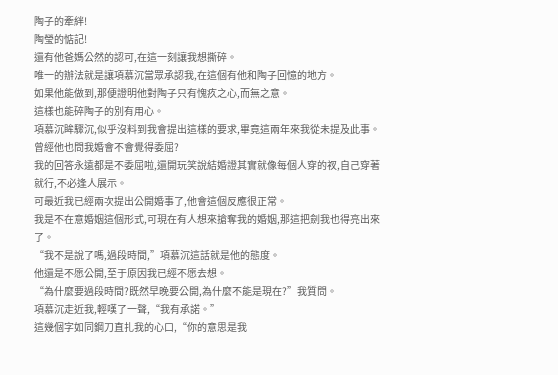陶子的牽絆!
陶瑩的惦記!
還有他爸媽公然的認可,在這一刻讓我想撕碎。
唯一的辦法就是讓項慕沉當眾承認我,在這個有他和陶子回憶的地方。
如果他能做到,那便證明他對陶子只有愧疚之心,而無之意。
這樣也能碎陶子的別有用心。
項慕沉眸驟沉,似乎沒料到我會提出這樣的要求,畢竟這兩年來我從未提及此事。
曾經他也問我婚會不會覺得委屈?
我的回答永遠都是不委屈啦,還開玩笑說結婚證其實就像每個人穿的衩,自己穿著就行,不必逢人展示。
可最近我已經兩次提出公開婚事了,他會這個反應很正常。
我是不在意婚姻這個形式,可現在有人想來搶奪我的婚姻,那這把劍我也得亮出來了。
“我不是說了嗎,過段時間,”項慕沉這話就是他的態度。
他還是不愿公開,至于原因我已經不愿去想。
“為什麼要過段時間?既然早晚要公開,為什麼不能是現在?”我質問。
項慕沉走近我,輕嘆了一聲,“我有承諾。”
這幾個字如同鋼刀直扎我的心口,“你的意思是我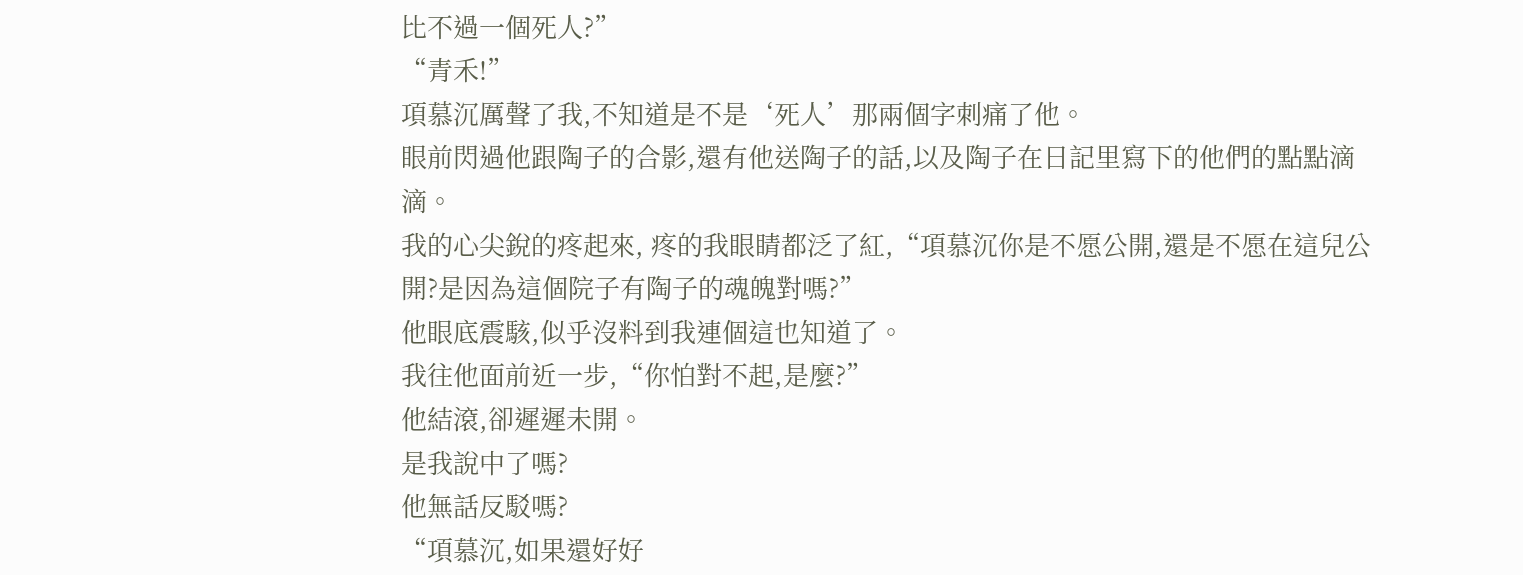比不過一個死人?”
“青禾!”
項慕沉厲聲了我,不知道是不是‘死人’那兩個字刺痛了他。
眼前閃過他跟陶子的合影,還有他送陶子的話,以及陶子在日記里寫下的他們的點點滴滴。
我的心尖銳的疼起來, 疼的我眼睛都泛了紅,“項慕沉你是不愿公開,還是不愿在這兒公開?是因為這個院子有陶子的魂魄對嗎?”
他眼底震駭,似乎沒料到我連個這也知道了。
我往他面前近一步,“你怕對不起,是麼?”
他結滾,卻遲遲未開。
是我說中了嗎?
他無話反駁嗎?
“項慕沉,如果還好好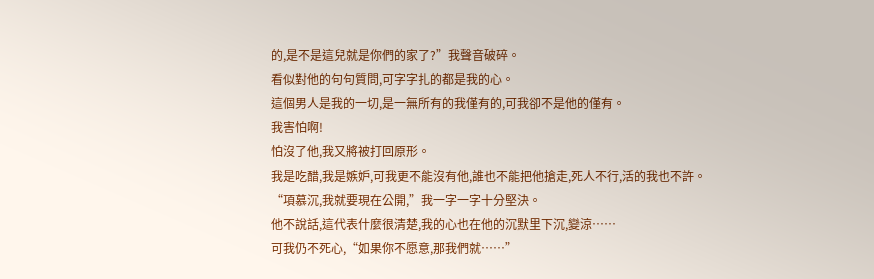的,是不是這兒就是你們的家了?”我聲音破碎。
看似對他的句句質問,可字字扎的都是我的心。
這個男人是我的一切,是一無所有的我僅有的,可我卻不是他的僅有。
我害怕啊!
怕沒了他,我又將被打回原形。
我是吃醋,我是嫉妒,可我更不能沒有他,誰也不能把他搶走,死人不行,活的我也不許。
“項慕沉,我就要現在公開,”我一字一字十分堅決。
他不說話,這代表什麼很清楚,我的心也在他的沉默里下沉,變涼……
可我仍不死心,“如果你不愿意,那我們就……”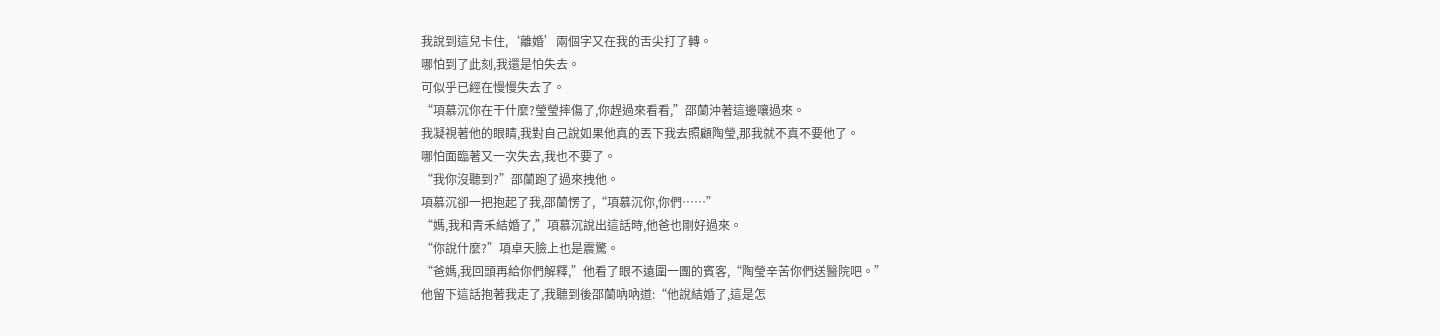我說到這兒卡住,‘離婚’兩個字又在我的舌尖打了轉。
哪怕到了此刻,我還是怕失去。
可似乎已經在慢慢失去了。
“項慕沉你在干什麼?瑩瑩摔傷了,你趕過來看看,”邵蘭沖著這邊嚷過來。
我凝視著他的眼睛,我對自己說如果他真的丟下我去照顧陶瑩,那我就不真不要他了。
哪怕面臨著又一次失去,我也不要了。
“我你沒聽到?”邵蘭跑了過來拽他。
項慕沉卻一把抱起了我,邵蘭愣了,“項慕沉你,你們……”
“媽,我和青禾結婚了,”項慕沉說出這話時,他爸也剛好過來。
“你說什麼?”項卓天臉上也是震驚。
“爸媽,我回頭再給你們解釋,”他看了眼不遠圍一團的賓客,“陶瑩辛苦你們送醫院吧。”
他留下這話抱著我走了,我聽到後邵蘭吶吶道:“他說結婚了,這是怎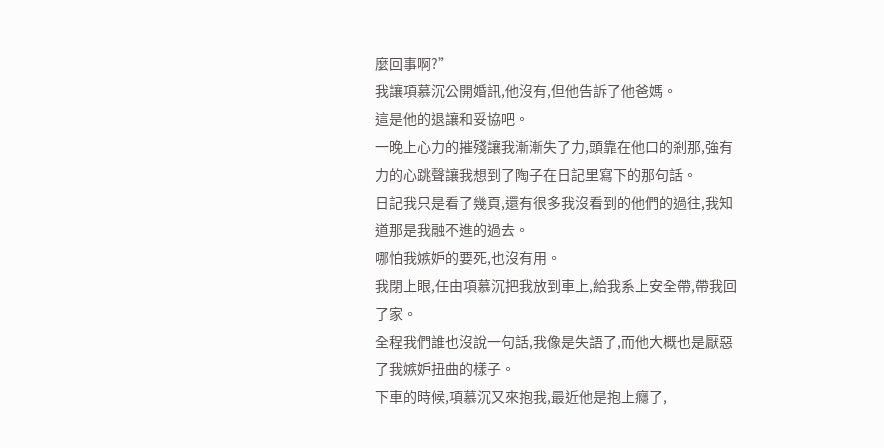麼回事啊?”
我讓項慕沉公開婚訊,他沒有,但他告訴了他爸媽。
這是他的退讓和妥協吧。
一晚上心力的摧殘讓我漸漸失了力,頭靠在他口的剎那,強有力的心跳聲讓我想到了陶子在日記里寫下的那句話。
日記我只是看了幾頁,還有很多我沒看到的他們的過往,我知道那是我融不進的過去。
哪怕我嫉妒的要死,也沒有用。
我閉上眼,任由項慕沉把我放到車上,給我系上安全帶,帶我回了家。
全程我們誰也沒說一句話,我像是失語了,而他大概也是厭惡了我嫉妒扭曲的樣子。
下車的時候,項慕沉又來抱我,最近他是抱上癮了,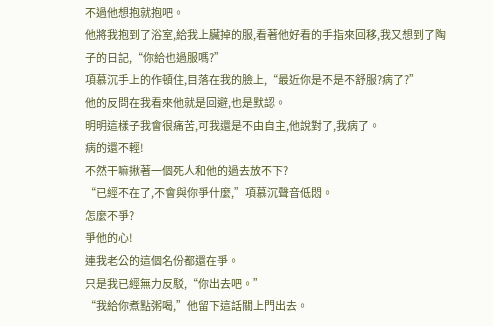不過他想抱就抱吧。
他將我抱到了浴室,給我上臟掉的服,看著他好看的手指來回移,我又想到了陶子的日記,“你給也過服嗎?”
項慕沉手上的作頓住,目落在我的臉上,“最近你是不是不舒服?病了?”
他的反問在我看來他就是回避,也是默認。
明明這樣子我會很痛苦,可我還是不由自主,他說對了,我病了。
病的還不輕!
不然干嘛揪著一個死人和他的過去放不下?
“已經不在了,不會與你爭什麼,”項慕沉聲音低悶。
怎麼不爭?
爭他的心!
連我老公的這個名份都還在爭。
只是我已經無力反駁,“你出去吧。”
“我給你煮點粥喝,”他留下這話關上門出去。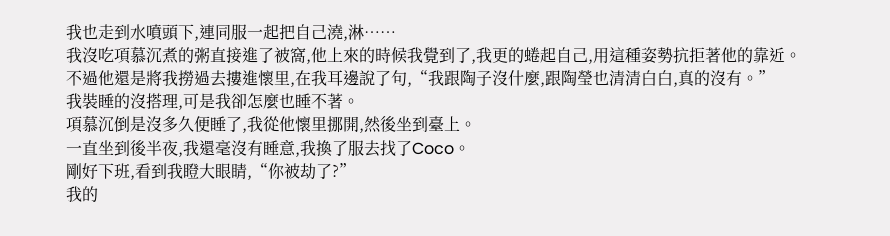我也走到水噴頭下,連同服一起把自己澆,淋……
我沒吃項慕沉煮的粥直接進了被窩,他上來的時候我覺到了,我更的蜷起自己,用這種姿勢抗拒著他的靠近。
不過他還是將我撈過去摟進懷里,在我耳邊說了句,“我跟陶子沒什麼,跟陶瑩也清清白白,真的沒有。”
我裝睡的沒搭理,可是我卻怎麼也睡不著。
項慕沉倒是沒多久便睡了,我從他懷里挪開,然後坐到臺上。
一直坐到後半夜,我還毫沒有睡意,我換了服去找了Coco。
剛好下班,看到我瞪大眼睛,“你被劫了?”
我的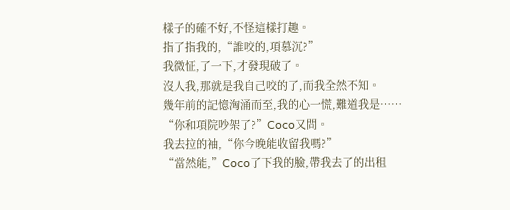樣子的確不好,不怪這樣打趣。
指了指我的,“誰咬的,項慕沉?”
我微怔,了一下,才發現破了。
沒人我,那就是我自己咬的了,而我全然不知。
幾年前的記憶洶涌而至,我的心一慌,難道我是……
“你和項院吵架了?”Coco又問。
我去拉的袖,“你今晚能收留我嗎?”
“當然能,”Coco了下我的臉,帶我去了的出租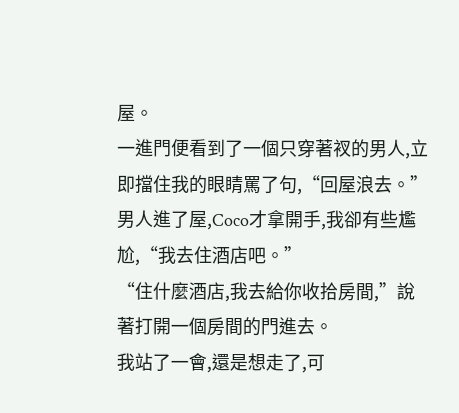屋。
一進門便看到了一個只穿著衩的男人,立即擋住我的眼睛罵了句,“回屋浪去。”
男人進了屋,Coco才拿開手,我卻有些尷尬,“我去住酒店吧。”
“住什麼酒店,我去給你收拾房間,”說著打開一個房間的門進去。
我站了一會,還是想走了,可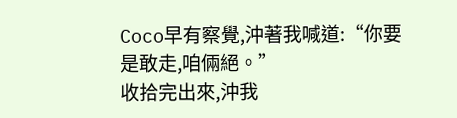Coco早有察覺,沖著我喊道:“你要是敢走,咱倆絕。”
收拾完出來,沖我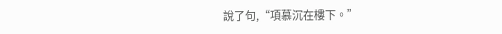說了句,“項慕沉在樓下。”